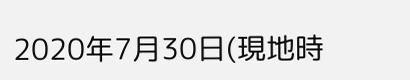2020年7月30日(現地時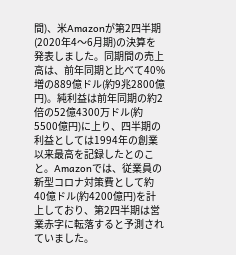間)、米Amazonが第2四半期(2020年4〜6月期)の決算を発表しました。同期間の売上高は、前年同期と比べて40%増の889億ドル(約9兆2800億円)。純利益は前年同期の約2倍の52億4300万ドル(約5500億円)に上り、四半期の利益としては1994年の創業以来最高を記録したとのこと。Amazonでは、従業員の新型コロナ対策費として約40億ドル(約4200億円)を計上しており、第2四半期は営業赤字に転落すると予測されていました。